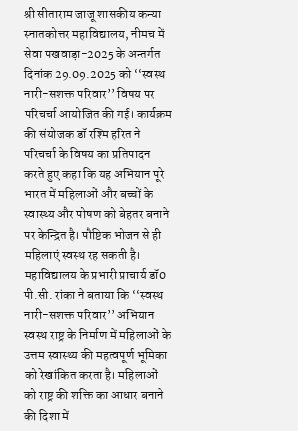श्री सीताराम जाजू शासकीय कन्या स्नातकोत्तर महाविद्यालय, नीमच में सेवा पखवाड़ा-2025 के अन्तर्गत दिनांक 29.09.2025 को ‘‘स्वस्थ नारी-सशक्त परिवार’’ विषय पर परिचर्चा आयोजित की गई। कार्यक्रम की संयोजक डॉ रश्मि हरित ने परिचर्चा के विषय का प्रतिपादन करते हुए कहा कि यह अभियान पूरे भारत में महिलाओं और बच्चों के स्वास्थ्य और पोषण को बेहतर बनाने पर केन्द्रित है। पौष्टिक भोजन से ही महिलाएं स्वस्थ रह सकती है। महाविद्यालय के प्रभारी प्राचार्य डॉ0 पी.सी. रांका ने बताया कि ‘‘स्वस्थ नारी-सशक्त परिवार’’ अभियान स्वस्थ राष्ट्र के निर्माण में महिलाओं के उत्तम स्वास्थ्य की महत्वपूर्ण भूमिका को रेखांकित करता है। महिलाओं को राष्ट्र की शक्ति का आधार बनाने की दिशा में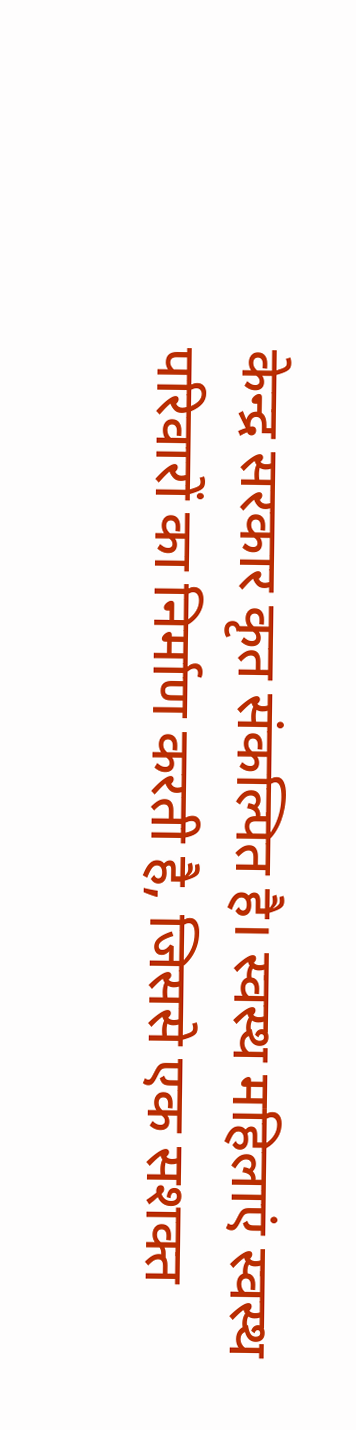केन्द्र सरकार कृत संकल्पित है। स्वस्थ महिलाएं स्वस्थ परिवारों का निर्माण करती है, जिससे एक सशक्त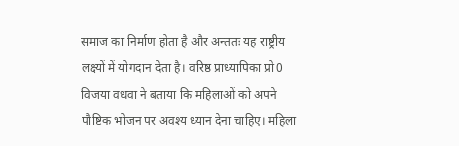समाज का निर्माण होता है और अन्ततः यह राष्ट्रीय लक्ष्यों में योगदान देता है। वरिष्ठ प्राध्यापिका प्रो0 विजया वधवा ने बताया कि महिलाओं को अपने पौष्टिक भोजन पर अवश्य ध्यान देना चाहिए। महिला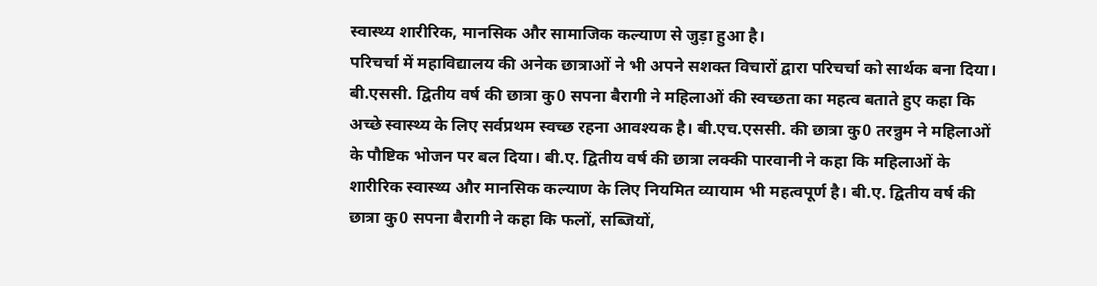स्वास्थ्य शारीरिक, मानसिक और सामाजिक कल्याण से जुड़ा हुआ है।
परिचर्चा में महाविद्यालय की अनेक छात्राओं ने भी अपने सशक्त विचारों द्वारा परिचर्चा को सार्थक बना दिया। बी.एससी. द्वितीय वर्ष की छात्रा कु0 सपना बैरागी ने महिलाओं की स्वच्छता का महत्व बताते हुए कहा कि अच्छे स्वास्थ्य के लिए सर्वप्रथम स्वच्छ रहना आवश्यक है। बी.एच.एससी. की छात्रा कु0 तरन्नुम ने महिलाओं के पौष्टिक भोजन पर बल दिया। बी.ए. द्वितीय वर्ष की छात्रा लक्की पारवानी ने कहा कि महिलाओं के शारीरिक स्वास्थ्य और मानसिक कल्याण के लिए नियमित व्यायाम भी महत्वपूर्ण है। बी.ए. द्वितीय वर्ष की छात्रा कु0 सपना बैरागी ने कहा कि फलों, सब्जियों,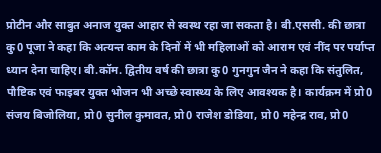प्रोटीन और साबुत अनाज युक्त आहार से स्वस्थ रहा जा सकता है। बी.एससी. की छात्रा कु0 पूजा ने कहा कि अत्यन्त काम के दिनों में भी महिलाओं को आराम एवं नींद पर पर्याप्त ध्यान देना चाहिए। बी.कॉम. द्वितीय वर्ष की छात्रा कु0 गुनगुन जैन ने कहा कि संतुलित, पौष्टिक एवं फाइबर युक्त भोजन भी अच्छे स्वास्थ्य के लिए आवश्यक है। कार्यक्रम में प्रो0 संजय बिजोलिया, प्रो0 सुनील कुमावत, प्रो0 राजेश डोडिया, प्रो0 महेन्द्र राव, प्रो0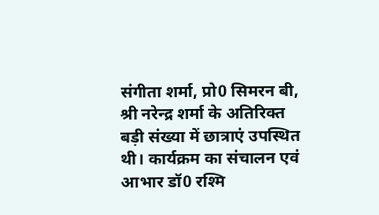संगीता शर्मा, प्रो0 सिमरन बी, श्री नरेन्द्र शर्मा के अतिरिक्त बड़ी संख्या में छात्राएं उपस्थित थी। कार्यक्रम का संचालन एवं आभार डॉ0 रश्मि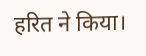हरित ने किया।